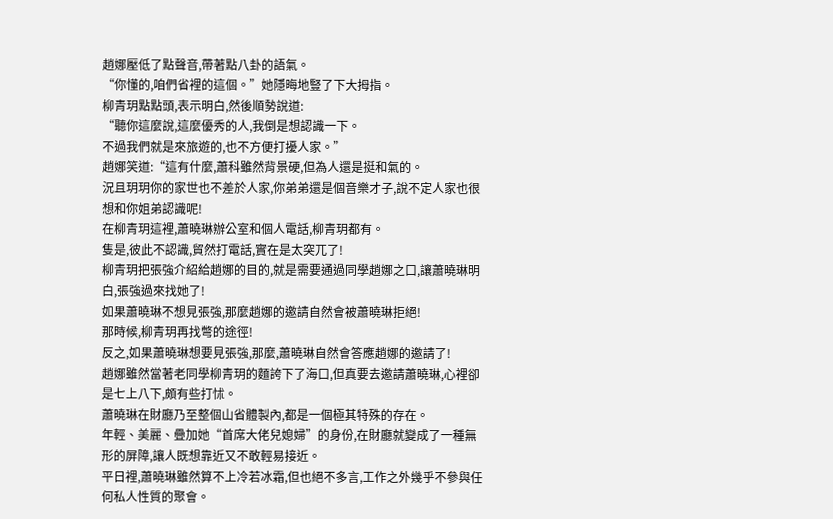趙娜壓低了點聲音,帶著點八卦的語氣。
“你懂的,咱們省裡的這個。”她隱晦地豎了下大拇指。
柳青玥點點頭,表示明白,然後順勢說道:
“聽你這麼說,這麼優秀的人,我倒是想認識一下。
不過我們就是來旅遊的,也不方便打擾人家。”
趙娜笑道:“這有什麼,蕭科雖然背景硬,但為人還是挺和氣的。
況且玥玥你的家世也不差於人家,你弟弟還是個音樂才子,說不定人家也很想和你姐弟認識呢!
在柳青玥這裡,蕭曉琳辦公室和個人電話,柳青玥都有。
隻是,彼此不認識,貿然打電話,實在是太突兀了!
柳青玥把張強介紹給趙娜的目的,就是需要通過同學趙娜之口,讓蕭曉琳明白,張強過來找她了!
如果蕭曉琳不想見張強,那麼趙娜的邀請自然會被蕭曉琳拒絕!
那時候,柳青玥再找彆的途徑!
反之,如果蕭曉琳想要見張強,那麼,蕭曉琳自然會答應趙娜的邀請了!
趙娜雖然當著老同學柳青玥的麵誇下了海口,但真要去邀請蕭曉琳,心裡卻是七上八下,頗有些打怵。
蕭曉琳在財廳乃至整個山省體製內,都是一個極其特殊的存在。
年輕、美麗、疊加她“首席大佬兒媳婦”的身份,在財廳就變成了一種無形的屏障,讓人既想靠近又不敢輕易接近。
平日裡,蕭曉琳雖然算不上冷若冰霜,但也絕不多言,工作之外幾乎不參與任何私人性質的聚會。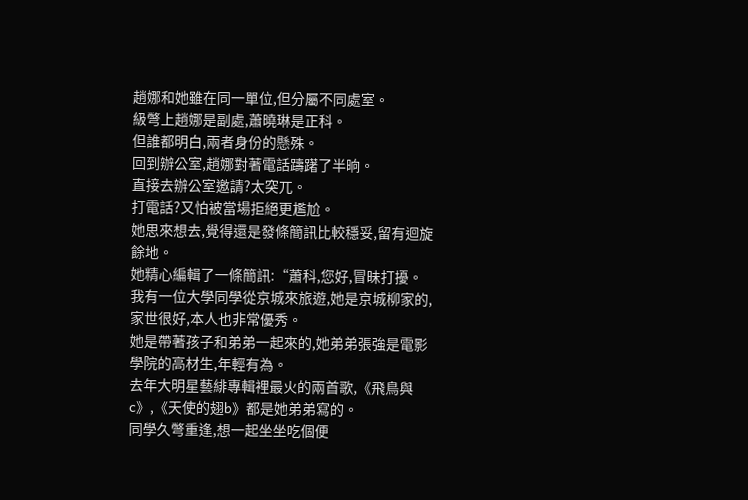趙娜和她雖在同一單位,但分屬不同處室。
級彆上趙娜是副處,蕭曉琳是正科。
但誰都明白,兩者身份的懸殊。
回到辦公室,趙娜對著電話躊躇了半晌。
直接去辦公室邀請?太突兀。
打電話?又怕被當場拒絕更尷尬。
她思來想去,覺得還是發條簡訊比較穩妥,留有迴旋餘地。
她精心編輯了一條簡訊:“蕭科,您好,冒昧打擾。我有一位大學同學從京城來旅遊,她是京城柳家的,家世很好,本人也非常優秀。
她是帶著孩子和弟弟一起來的,她弟弟張強是電影學院的高材生,年輕有為。
去年大明星藝緋專輯裡最火的兩首歌,《飛鳥與c》,《天使的翅b》都是她弟弟寫的。
同學久彆重逢,想一起坐坐吃個便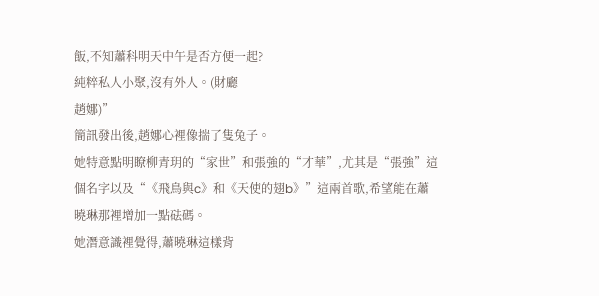飯,不知蕭科明天中午是否方便一起?
純粹私人小聚,沒有外人。(財廳
趙娜)”
簡訊發出後,趙娜心裡像揣了隻兔子。
她特意點明瞭柳青玥的“家世”和張強的“才華”,尤其是“張強”這個名字以及“《飛鳥與c》和《天使的翅b》”這兩首歌,希望能在蕭曉琳那裡增加一點砝碼。
她潛意識裡覺得,蕭曉琳這樣背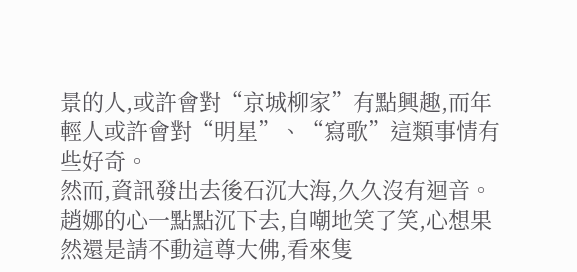景的人,或許會對“京城柳家”有點興趣,而年輕人或許會對“明星”、“寫歌”這類事情有些好奇。
然而,資訊發出去後石沉大海,久久沒有迴音。
趙娜的心一點點沉下去,自嘲地笑了笑,心想果然還是請不動這尊大佛,看來隻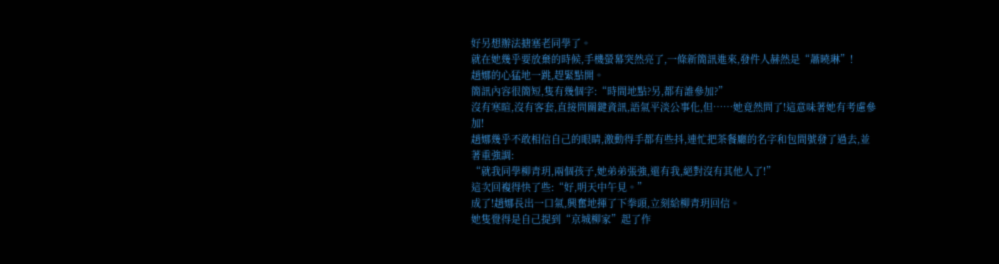好另想辦法搪塞老同學了。
就在她幾乎要放棄的時候,手機螢幕突然亮了,一條新簡訊進來,發件人赫然是“蕭曉琳”!
趙娜的心猛地一跳,趕緊點開。
簡訊內容很簡短,隻有幾個字:“時間地點?另,都有誰參加?”
沒有寒暄,沒有客套,直接問關鍵資訊,語氣平淡公事化,但……她竟然問了!這意味著她有考慮參加!
趙娜幾乎不敢相信自己的眼睛,激動得手都有些抖,連忙把茶餐廳的名字和包間號發了過去,並著重強調:
“就我同學柳青玥,兩個孩子,她弟弟張強,還有我,絕對沒有其他人了!”
這次回複得快了些:“好,明天中午見。”
成了!趙娜長出一口氣,興奮地揮了下拳頭,立刻給柳青玥回信。
她隻覺得是自己提到“京城柳家”起了作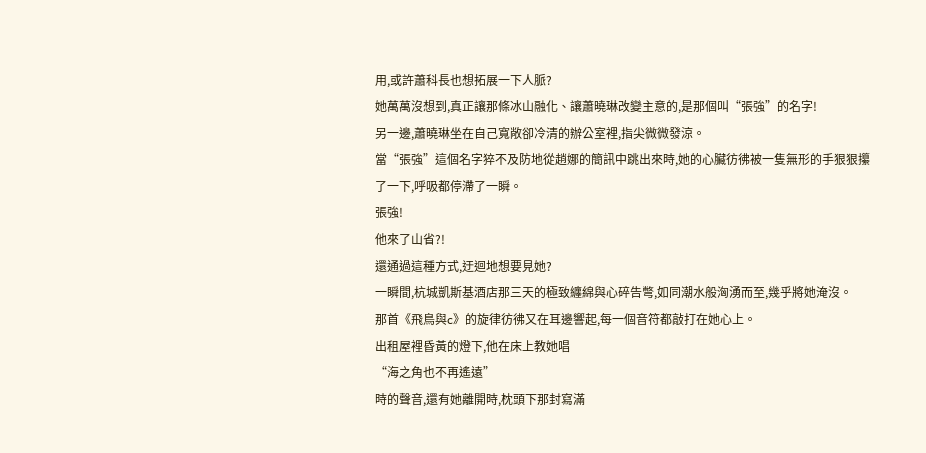用,或許蕭科長也想拓展一下人脈?
她萬萬沒想到,真正讓那條冰山融化、讓蕭曉琳改變主意的,是那個叫“張強”的名字!
另一邊,蕭曉琳坐在自己寬敞卻冷清的辦公室裡,指尖微微發涼。
當“張強”這個名字猝不及防地從趙娜的簡訊中跳出來時,她的心臟彷彿被一隻無形的手狠狠攥了一下,呼吸都停滯了一瞬。
張強!
他來了山省?!
還通過這種方式,迂迴地想要見她?
一瞬間,杭城凱斯基酒店那三天的極致纏綿與心碎告彆,如同潮水般洶湧而至,幾乎將她淹沒。
那首《飛鳥與c》的旋律彷彿又在耳邊響起,每一個音符都敲打在她心上。
出租屋裡昏黃的燈下,他在床上教她唱
“海之角也不再遙遠”
時的聲音,還有她離開時,枕頭下那封寫滿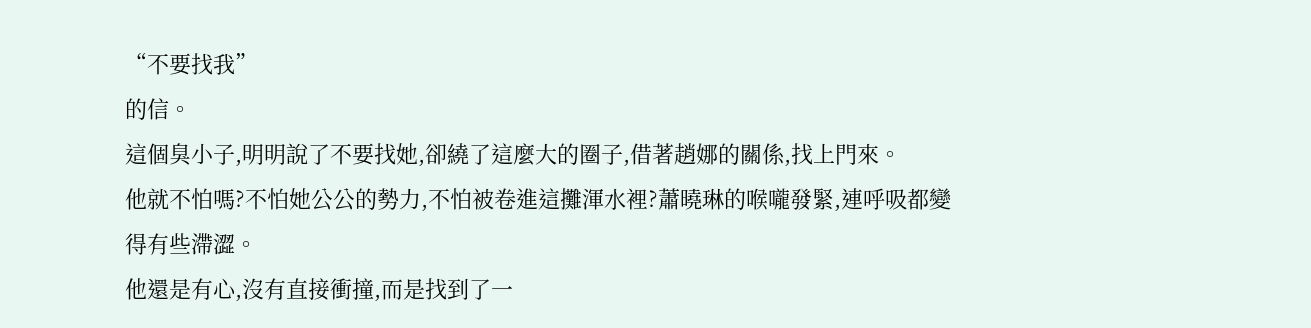“不要找我”
的信。
這個臭小子,明明說了不要找她,卻繞了這麼大的圈子,借著趙娜的關係,找上門來。
他就不怕嗎?不怕她公公的勢力,不怕被卷進這攤渾水裡?蕭曉琳的喉嚨發緊,連呼吸都變得有些滯澀。
他還是有心,沒有直接衝撞,而是找到了一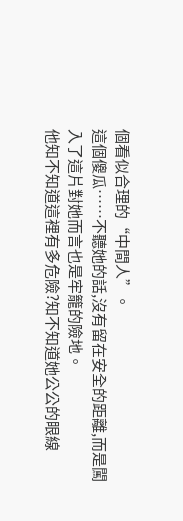個看似合理的“中間人”。
這個傻瓜……不聽她的話,沒有留在安全的距離,而是闖入了這片對她而言也是牢籠的險地。
他知不知道這裡有多危險?知不知道她公公的眼線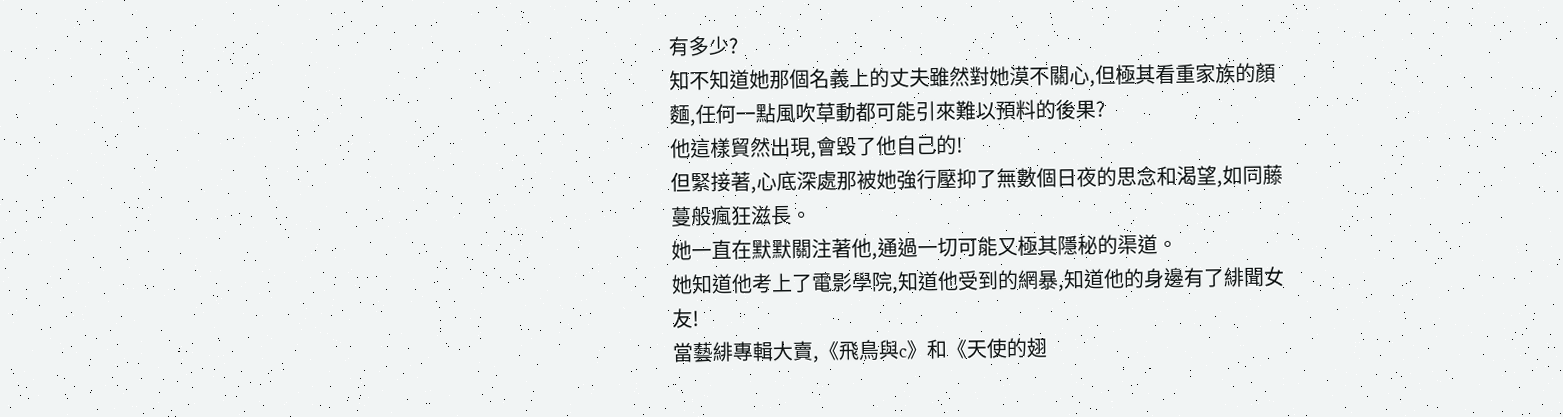有多少?
知不知道她那個名義上的丈夫雖然對她漠不關心,但極其看重家族的顏麵,任何一點風吹草動都可能引來難以預料的後果?
他這樣貿然出現,會毀了他自己的!
但緊接著,心底深處那被她強行壓抑了無數個日夜的思念和渴望,如同藤蔓般瘋狂滋長。
她一直在默默關注著他,通過一切可能又極其隱秘的渠道。
她知道他考上了電影學院,知道他受到的網暴,知道他的身邊有了緋聞女友!
當藝緋專輯大賣,《飛鳥與c》和《天使的翅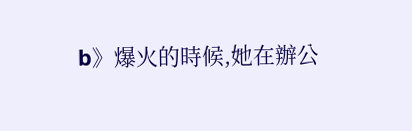b》爆火的時候,她在辦公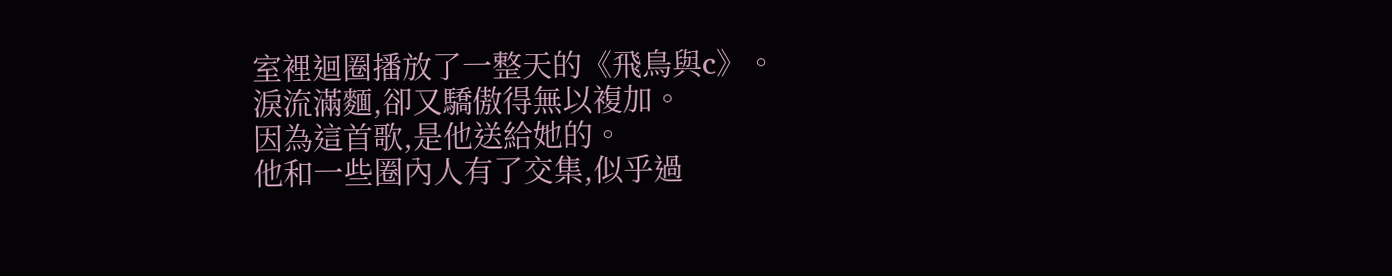室裡迴圈播放了一整天的《飛鳥與c》。
淚流滿麵,卻又驕傲得無以複加。
因為這首歌,是他送給她的。
他和一些圈內人有了交集,似乎過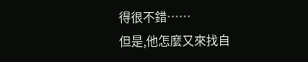得很不錯……
但是,他怎麼又來找自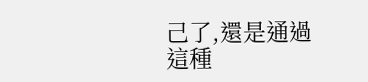己了,還是通過這種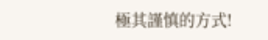極其謹慎的方式!